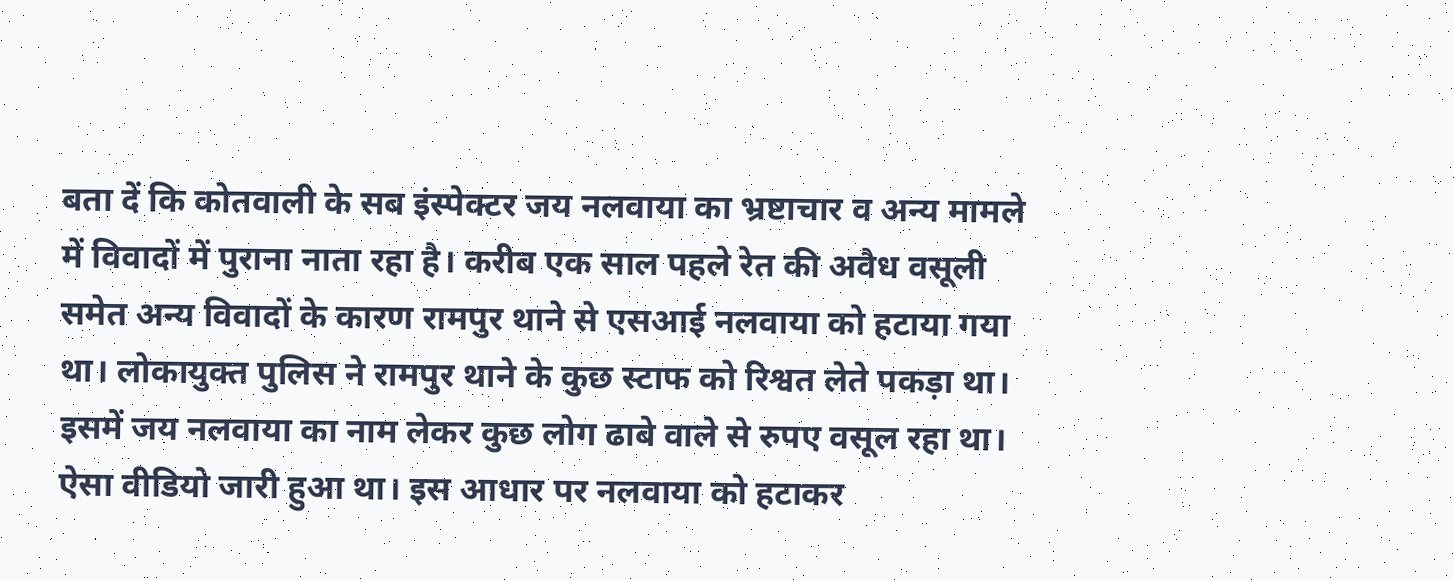बता दें कि कोतवाली के सब इंस्पेक्टर जय नलवाया का भ्रष्टाचार व अन्य मामले में विवादों में पुराना नाता रहा है। करीब एक साल पहले रेत की अवैध वसूली समेत अन्य विवादों के कारण रामपुर थाने से एसआई नलवाया को हटाया गया था। लोकायुक्त पुलिस ने रामपुर थाने के कुछ स्टाफ को रिश्वत लेते पकड़ा था। इसमें जय नलवाया का नाम लेकर कुछ लोग ढाबे वाले से रुपए वसूल रहा था। ऐसा वीडियो जारी हुआ था। इस आधार पर नलवाया को हटाकर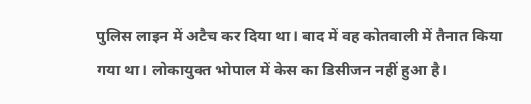पुलिस लाइन में अटैच कर दिया था। बाद में वह कोतवाली में तैनात किया गया था। लोकायुक्त भोपाल में केस का डिसीजन नहीं हुआ है।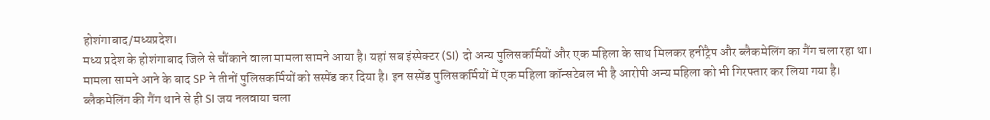होशंगाबाद/मध्यप्रदेश।
मध्य प्रदेश के होशंगाबाद जिले से चौंकाने वाला मामला सामने आया है। यहां सब इंस्पेक्टर (SI) दो अन्य पुलिसकर्मियों और एक महिला के साथ मिलकर हनीट्रैप और ब्लैकमेलिंग का गैंग चला रहा था। मामला सामने आने के बाद SP ने तीनों पुलिसकर्मियों को सस्पेंड कर दिया है। इन सस्पेंड पुलिसकर्मियों में एक महिला कॉन्सटेबल भी है आरोपी अन्य महिला को भी गिरफ्तार कर लिया गया है। ब्लैकमेलिंग की गैंग थाने से ही SI जय नलवाया चला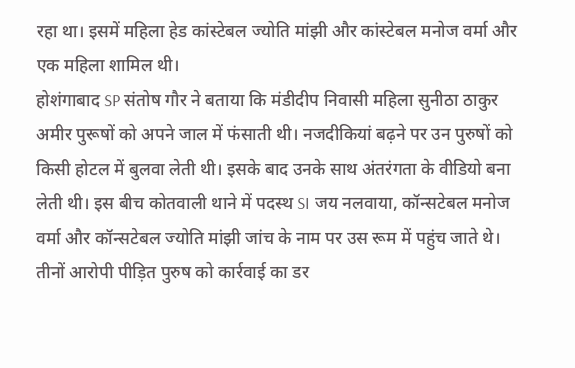रहा था। इसमें महिला हेड कांस्टेबल ज्योति मांझी और कांस्टेबल मनोज वर्मा और एक महिला शामिल थी।
होशंगाबाद SP संतोष गौर ने बताया कि मंडीदीप निवासी महिला सुनीठा ठाकुर अमीर पुरूषों को अपने जाल में फंसाती थी। नजदीकियां बढ़ने पर उन पुरुषों को किसी होटल में बुलवा लेती थी। इसके बाद उनके साथ अंतरंगता के वीडियो बना लेती थी। इस बीच कोतवाली थाने में पदस्थ SI जय नलवाया, कॉन्सटेबल मनोज वर्मा और कॉन्सटेबल ज्योति मांझी जांच के नाम पर उस रूम में पहुंच जाते थे। तीनों आरोपी पीड़ित पुरुष को कार्रवाई का डर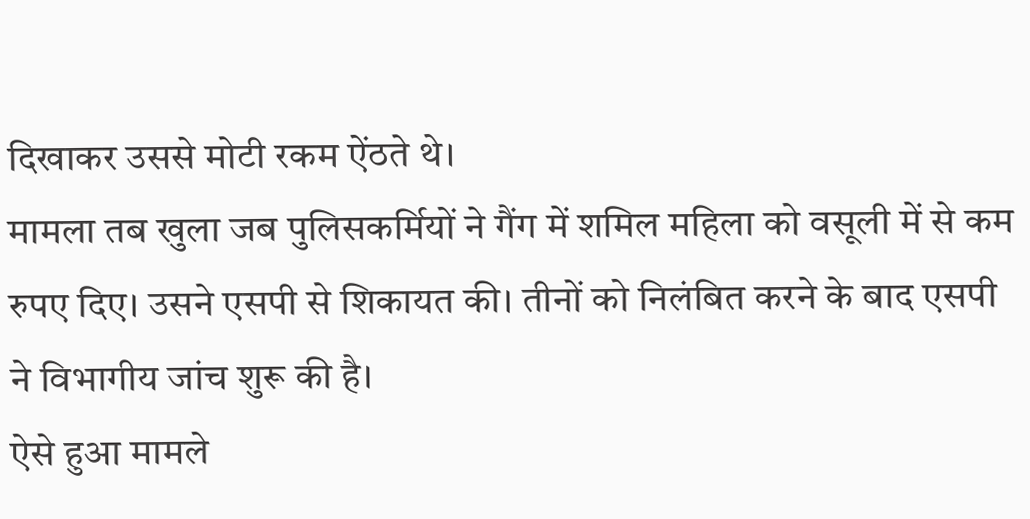दिखाकर उससे मोटी रकम ऐंठते थे।
मामला तब खुला जब पुलिसकर्मियों ने गैंग में शमिल महिला को वसूली में से कम रुपए दिए। उसने एसपी से शिकायत की। तीनों को निलंबित करने के बाद एसपी ने विभागीय जांच शुरू की है।
ऐसे हुआ मामले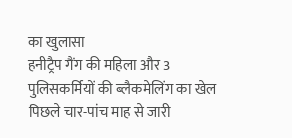का खुलासा
हनीट्रैप गैंग की महिला और 3 पुलिसकर्मियों की ब्लैकमेलिंग का खेल पिछले चार-पांच माह से जारी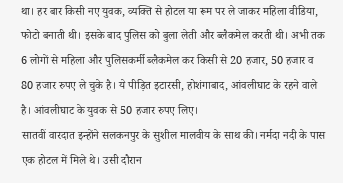था। हर बार किसी नए युवक, व्यक्ति से होटल या रूम पर ले जाकर महिला वीडिया, फोटो बनाती थी। इसके बाद पुलिस को बुला लेती और ब्लैकमेल करती थी। अभी तक 6 लोगों से महिला और पुलिसकर्मी ब्लैकमेल कर किसी से 20 हजार, 50 हजार व 80 हजार रुपए ले चुके है। ये पीड़ित इटारसी, होशंगाबाद, आंवलीघाट के रहने वाले है। आंवलीघाट के युवक से 50 हजार रुपए लिए।
सातवीं वारदात इन्होंने सलकनपुर के सुशील मालवीय के साथ की। नर्मदा नदी के पास एक होटल में मिले थे। उसी दौरान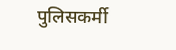पुलिसकर्मी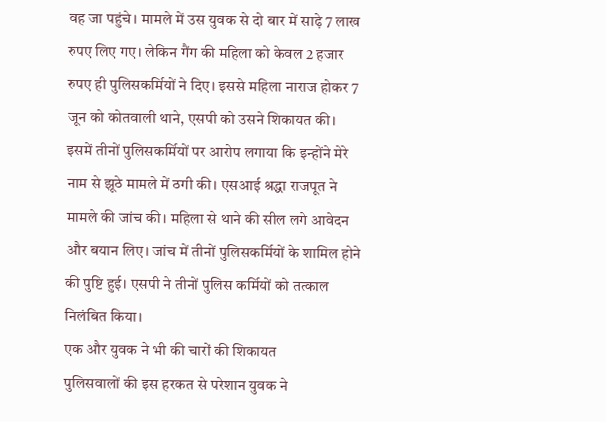वह जा पहुंचे। मामले में उस युवक से दो बार में साढ़े 7 लाख रुपए लिए गए। लेकिन गैंग की महिला को केवल 2 हजार रुपए ही पुलिसकर्मियों ने दिए। इससे महिला नाराज होकर 7 जून को कोतवाली थाने, एसपी को उसने शिकायत की। इसमें तीनों पुलिसकर्मियों पर आरोप लगाया कि इन्होंने मेरे नाम से झूठे मामले में ठगी की। एसआई श्रद्धा राजपूत ने मामले की जांच की। महिला से थाने की सील लगे आवेदन और बयान लिए। जांच में तीनों पुलिसकर्मियों के शामिल होने की पुष्टि हुई। एसपी ने तीनों पुलिस कर्मियों को तत्काल निलंबित किया।
एक और युवक ने भी की चारों की शिकायत
पुलिसवालों की इस हरकत से परेशान युवक ने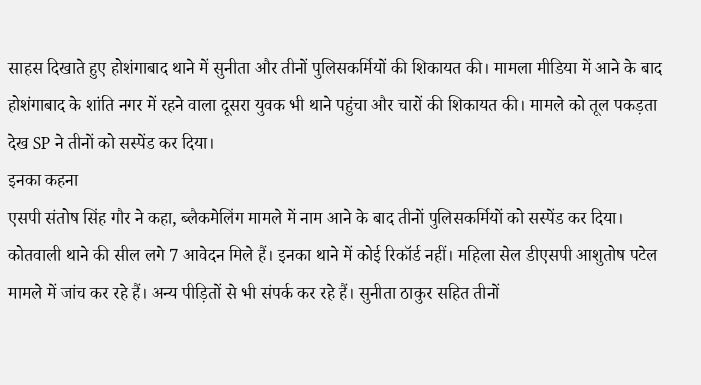साहस दिखाते हुए होशंगाबाद थाने में सुनीता और तीनों पुलिसकर्मियों की शिकायत की। मामला मीडिया में आने के बाद होशंगाबाद के शांति नगर में रहने वाला दूसरा युवक भी थाने पहुंचा और चारों की शिकायत की। मामले को तूल पकड़ता देख SP ने तीनों को सस्पेंड कर दिया।
इनका कहना
एसपी संतोष सिंह गौर ने कहा, ब्लैकमेलिंग मामले में नाम आने के बाद तीनों पुलिसकर्मियों को सस्पेंड कर दिया। कोतवाली थाने की सील लगे 7 आवेदन मिले हैं। इनका थाने में कोई रिकॉर्ड नहीं। महिला सेल डीएसपी आशुतोष पटेल मामले में जांच कर रहे हैं। अन्य पीड़ितों से भी संपर्क कर रहे हैं। सुनीता ठाकुर सहित तीनों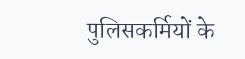पुलिसकर्मियों के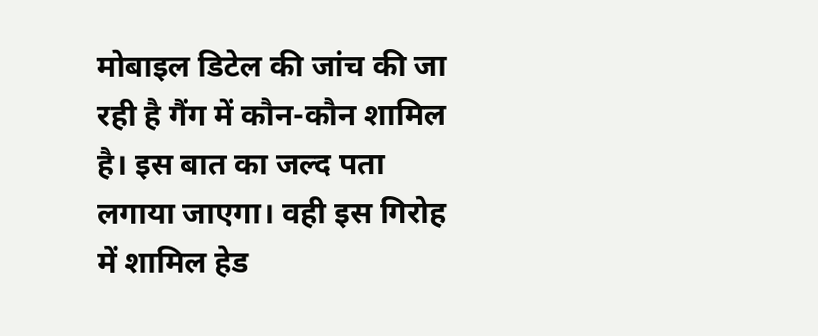मोबाइल डिटेल की जांच की जा रही है गैंग में कौन-कौन शामिल है। इस बात का जल्द पता लगाया जाएगा। वही इस गिरोह में शामिल हेड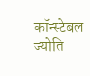कॉन्स्टेबल ज्योति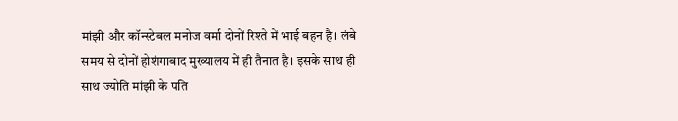मांझी और कॉन्स्टेबल मनोज वर्मा दोनों रिश्ते में भाई बहन है। लंबे समय से दोनों होशंगाबाद मुख्यालय में ही तैनात है। इसके साथ ही साथ ज्योति मांझी के पति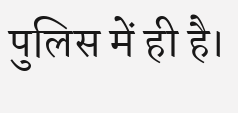पुलिस में ही है।